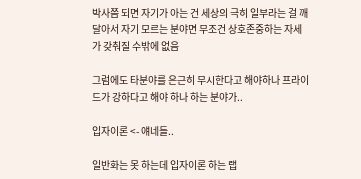박사쯤 되면 자기가 아는 건 세상의 극히 일부라는 걸 깨달아서 자기 모르는 분야면 무조건 상호존중하는 자세가 갖춰질 수밖에 없음

그럼에도 타분야를 은근히 무시한다고 해야하나 프라이드가 강하다고 해야 하나 하는 분야가..

입자이론 <- 얘네들..

일반화는 못 하는데 입자이론 하는 랩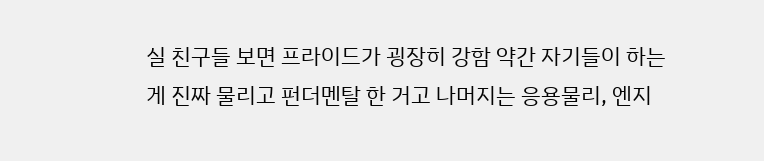실 친구들 보면 프라이드가 굉장히 강함 약간 자기들이 하는 게 진짜 물리고 펀더멘탈 한 거고 나머지는 응용물리, 엔지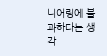니어링에 불과하다는 생각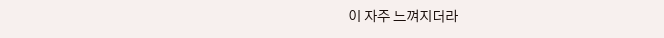이 자주 느껴지더라